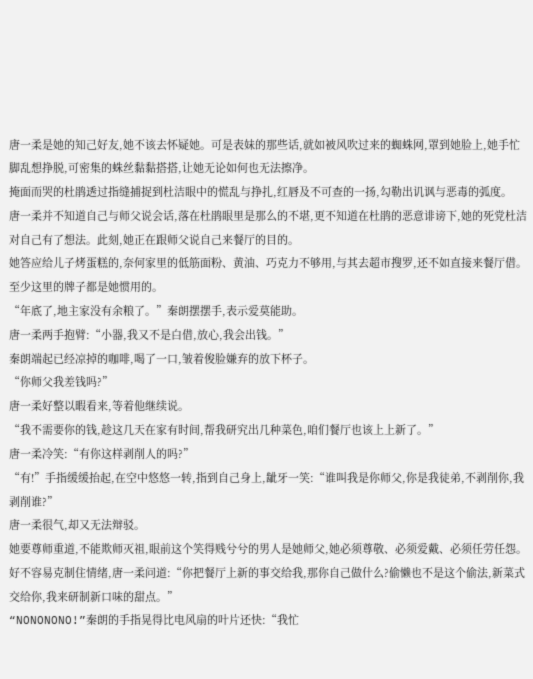唐一柔是她的知己好友,她不该去怀疑她。可是表妹的那些话,就如被风吹过来的蜘蛛网,罩到她脸上,她手忙脚乱想挣脱,可密集的蛛丝黏黏搭搭,让她无论如何也无法擦净。
掩面而哭的杜鹃透过指缝捕捉到杜洁眼中的慌乱与挣扎,红唇及不可查的一扬,勾勒出讥讽与恶毒的弧度。
唐一柔并不知道自己与师父说会话,落在杜鹃眼里是那么的不堪,更不知道在杜鹃的恶意诽谤下,她的死党杜洁对自己有了想法。此刻,她正在跟师父说自己来餐厅的目的。
她答应给儿子烤蛋糕的,奈何家里的低筋面粉、黄油、巧克力不够用,与其去超市搜罗,还不如直接来餐厅借。
至少这里的牌子都是她惯用的。
“年底了,地主家没有余粮了。”秦朗摆摆手,表示爱莫能助。
唐一柔两手抱臂:“小器,我又不是白借,放心,我会出钱。”
秦朗端起已经凉掉的咖啡,喝了一口,皱着俊脸嫌弃的放下杯子。
“你师父我差钱吗?”
唐一柔好整以暇看来,等着他继续说。
“我不需要你的钱,趁这几天在家有时间,帮我研究出几种菜色,咱们餐厅也该上上新了。”
唐一柔冷笑:“有你这样剥削人的吗?”
“有!”手指缓缓抬起,在空中悠悠一转,指到自己身上,龇牙一笑:“谁叫我是你师父,你是我徒弟,不剥削你,我剥削谁?”
唐一柔很气,却又无法辩驳。
她要尊师重道,不能欺师灭祖,眼前这个笑得贱兮兮的男人是她师父,她必须尊敬、必须爱戴、必须任劳任怨。
好不容易克制住情绪,唐一柔问道:“你把餐厅上新的事交给我,那你自己做什么?偷懒也不是这个偷法,新菜式交给你,我来研制新口味的甜点。”
“NONONONO!”秦朗的手指晃得比电风扇的叶片还快:“我忙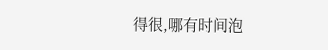得很,哪有时间泡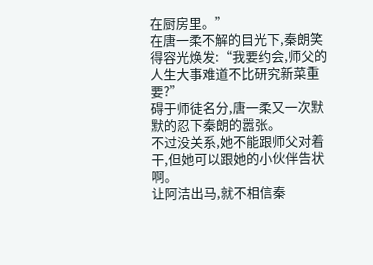在厨房里。”
在唐一柔不解的目光下,秦朗笑得容光焕发:“我要约会,师父的人生大事难道不比研究新菜重要?”
碍于师徒名分,唐一柔又一次默默的忍下秦朗的嚣张。
不过没关系,她不能跟师父对着干,但她可以跟她的小伙伴告状啊。
让阿洁出马,就不相信秦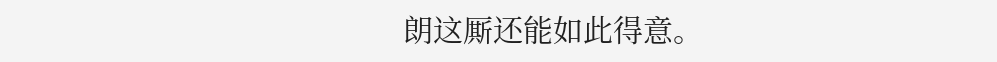朗这厮还能如此得意。